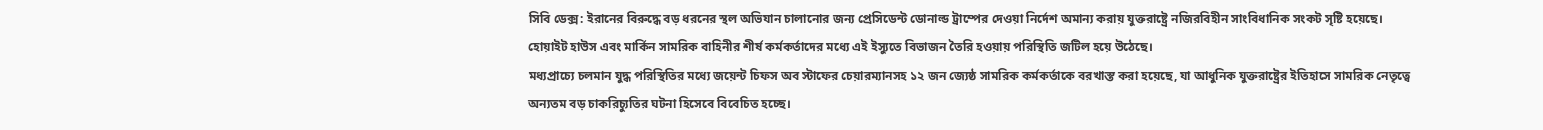সিবি ডেক্স: ইরানের বিরুদ্ধে বড় ধরনের স্থল অভিযান চালানোর জন্য প্রেসিডেন্ট ডোনাল্ড ট্রাম্পের দেওয়া নির্দেশ অমান্য করায় যুক্তরাষ্ট্রে নজিরবিহীন সাংবিধানিক সংকট সৃষ্টি হয়েছে। হোয়াইট হাউস এবং মার্কিন সামরিক বাহিনীর শীর্ষ কর্মকর্তাদের মধ্যে এই ইস্যুতে বিভাজন তৈরি হওয়ায় পরিস্থিতি জটিল হয়ে উঠেছে।
মধ্যপ্রাচ্যে চলমান যুদ্ধ পরিস্থিতির মধ্যে জয়েন্ট চিফস অব স্টাফের চেয়ারম্যানসহ ১২ জন জ্যেষ্ঠ সামরিক কর্মকর্তাকে বরখাস্ত করা হয়েছে, যা আধুনিক যুক্তরাষ্ট্রের ইতিহাসে সামরিক নেতৃত্বে অন্যতম বড় চাকরিচ্যুতির ঘটনা হিসেবে বিবেচিত হচ্ছে।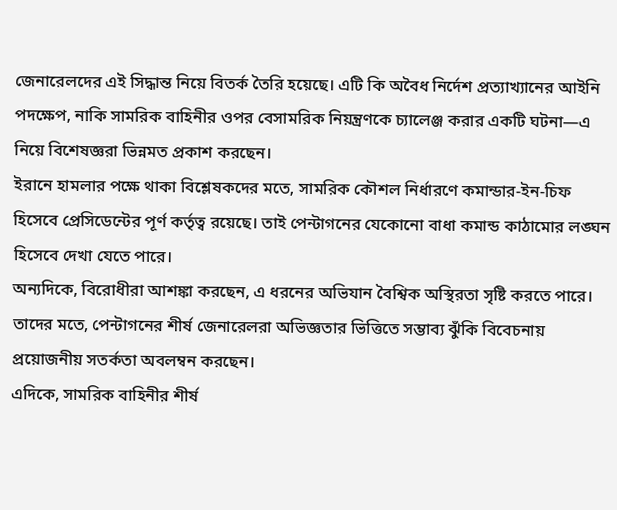জেনারেলদের এই সিদ্ধান্ত নিয়ে বিতর্ক তৈরি হয়েছে। এটি কি অবৈধ নির্দেশ প্রত্যাখ্যানের আইনি পদক্ষেপ, নাকি সামরিক বাহিনীর ওপর বেসামরিক নিয়ন্ত্রণকে চ্যালেঞ্জ করার একটি ঘটনা—এ নিয়ে বিশেষজ্ঞরা ভিন্নমত প্রকাশ করছেন।
ইরানে হামলার পক্ষে থাকা বিশ্লেষকদের মতে, সামরিক কৌশল নির্ধারণে কমান্ডার-ইন-চিফ হিসেবে প্রেসিডেন্টের পূর্ণ কর্তৃত্ব রয়েছে। তাই পেন্টাগনের যেকোনো বাধা কমান্ড কাঠামোর লঙ্ঘন হিসেবে দেখা যেতে পারে।
অন্যদিকে, বিরোধীরা আশঙ্কা করছেন, এ ধরনের অভিযান বৈশ্বিক অস্থিরতা সৃষ্টি করতে পারে। তাদের মতে, পেন্টাগনের শীর্ষ জেনারেলরা অভিজ্ঞতার ভিত্তিতে সম্ভাব্য ঝুঁকি বিবেচনায় প্রয়োজনীয় সতর্কতা অবলম্বন করছেন।
এদিকে, সামরিক বাহিনীর শীর্ষ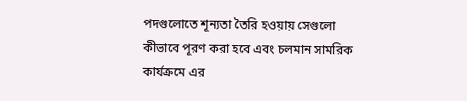পদগুলোতে শূন্যতা তৈরি হওয়ায় সেগুলো কীভাবে পূরণ করা হবে এবং চলমান সামরিক কার্যক্রমে এর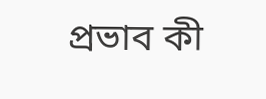প্রভাব কী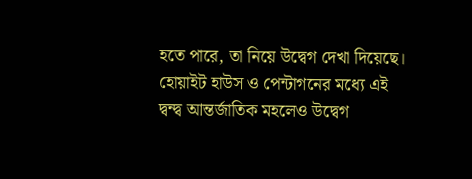হতে পারে, তা নিয়ে উদ্বেগ দেখা দিয়েছে। হোয়াইট হাউস ও পেন্টাগনের মধ্যে এই দ্বন্দ্ব আন্তর্জাতিক মহলেও উদ্বেগ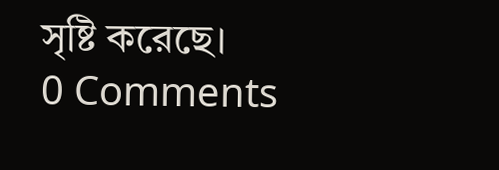সৃষ্টি করেছে।
0 Comments